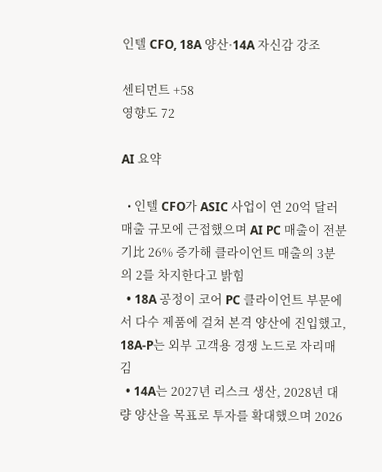인텔 CFO, 18A 양산·14A 자신감 강조

센티먼트 +58
영향도 72

AI 요약

  • 인텔 CFO가 ASIC 사업이 연 20억 달러 매출 규모에 근접했으며 AI PC 매출이 전분기比 26% 증가해 클라이언트 매출의 3분의 2를 차지한다고 밝힘
  • 18A 공정이 코어 PC 클라이언트 부문에서 다수 제품에 걸쳐 본격 양산에 진입했고, 18A-P는 외부 고객용 경쟁 노드로 자리매김
  • 14A는 2027년 리스크 생산, 2028년 대량 양산을 목표로 투자를 확대했으며 2026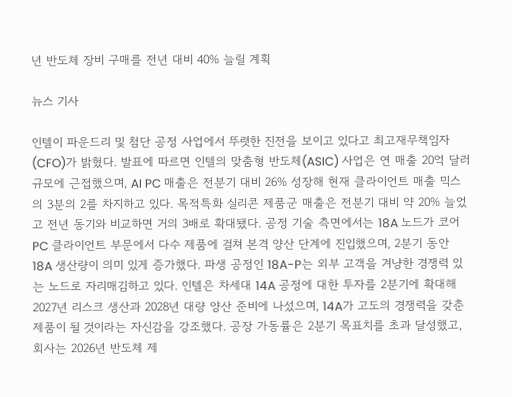년 반도체 장비 구매를 전년 대비 40% 늘릴 계획

뉴스 기사

인텔이 파운드리 및 첨단 공정 사업에서 뚜렷한 진전을 보이고 있다고 최고재무책임자(CFO)가 밝혔다. 발표에 따르면 인텔의 맞춤형 반도체(ASIC) 사업은 연 매출 20억 달러 규모에 근접했으며, AI PC 매출은 전분기 대비 26% 성장해 현재 클라이언트 매출 믹스의 3분의 2를 차지하고 있다. 목적특화 실리콘 제품군 매출은 전분기 대비 약 20% 늘었고 전년 동기와 비교하면 거의 3배로 확대됐다. 공정 기술 측면에서는 18A 노드가 코어 PC 클라이언트 부문에서 다수 제품에 걸쳐 본격 양산 단계에 진입했으며, 2분기 동안 18A 생산량이 의미 있게 증가했다. 파생 공정인 18A-P는 외부 고객을 겨냥한 경쟁력 있는 노드로 자리매김하고 있다. 인텔은 차세대 14A 공정에 대한 투자를 2분기에 확대해 2027년 리스크 생산과 2028년 대량 양산 준비에 나섰으며, 14A가 고도의 경쟁력을 갖춘 제품이 될 것이라는 자신감을 강조했다. 공장 가동률은 2분기 목표치를 초과 달성했고, 회사는 2026년 반도체 제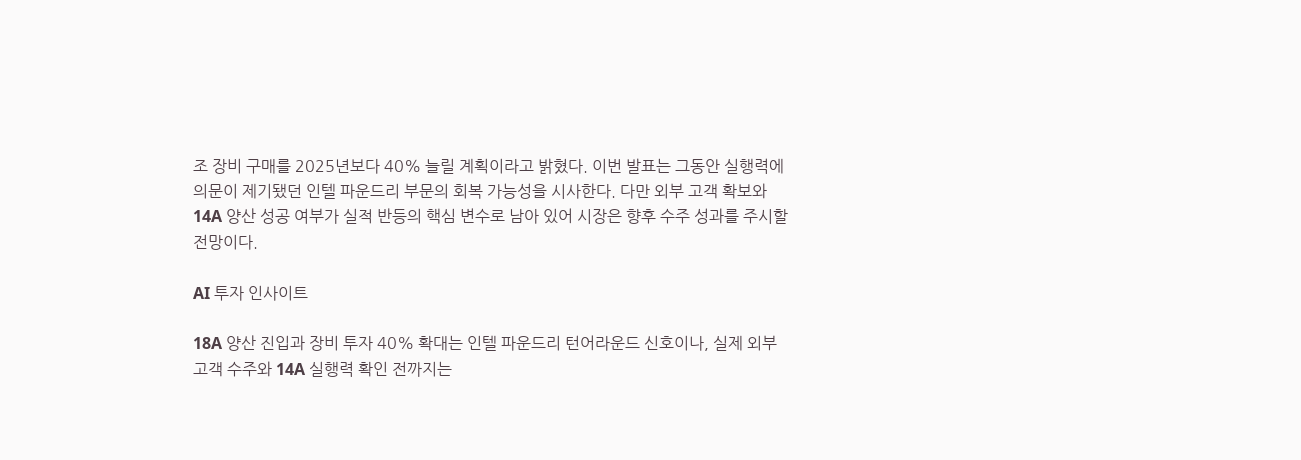조 장비 구매를 2025년보다 40% 늘릴 계획이라고 밝혔다. 이번 발표는 그동안 실행력에 의문이 제기됐던 인텔 파운드리 부문의 회복 가능성을 시사한다. 다만 외부 고객 확보와 14A 양산 성공 여부가 실적 반등의 핵심 변수로 남아 있어 시장은 향후 수주 성과를 주시할 전망이다.

AI 투자 인사이트

18A 양산 진입과 장비 투자 40% 확대는 인텔 파운드리 턴어라운드 신호이나, 실제 외부 고객 수주와 14A 실행력 확인 전까지는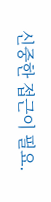신중한 접근이 필요.